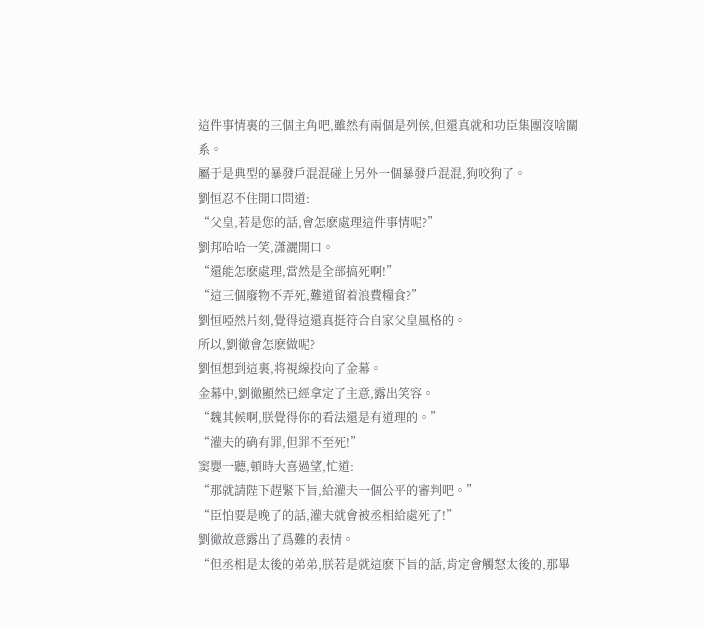這件事情裏的三個主角吧,雖然有兩個是列侯,但還真就和功臣集團沒啥關系。
屬于是典型的暴發戶混混碰上另外一個暴發戶混混,狗咬狗了。
劉恒忍不住開口問道:
“父皇,若是您的話,會怎麽處理這件事情呢?”
劉邦哈哈一笑,潇灑開口。
“還能怎麽處理,當然是全部搞死啊!”
“這三個廢物不弄死,難道留着浪費糧食?”
劉恒啞然片刻,覺得這還真挺符合自家父皇風格的。
所以,劉徹會怎麽做呢?
劉恒想到這裏,将視線投向了金幕。
金幕中,劉徹顯然已經拿定了主意,露出笑容。
“魏其候啊,朕覺得你的看法還是有道理的。”
“灌夫的确有罪,但罪不至死!”
窦嬰一聽,頓時大喜過望,忙道:
“那就請陛下趕緊下旨,給灌夫一個公平的審判吧。”
“臣怕要是晚了的話,灌夫就會被丞相給處死了!”
劉徹故意露出了爲難的表情。
“但丞相是太後的弟弟,朕若是就這麽下旨的話,肯定會觸怒太後的,那畢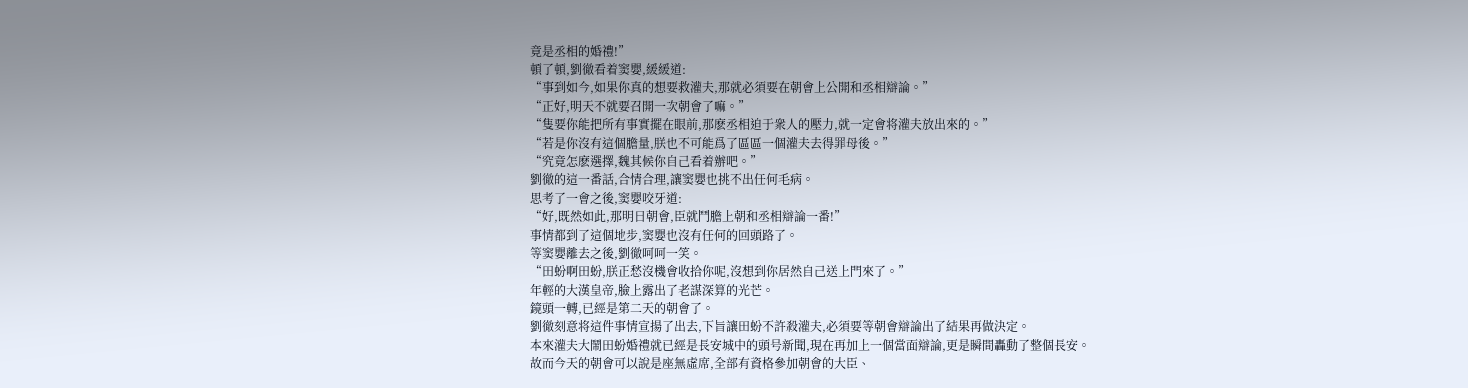竟是丞相的婚禮!”
頓了頓,劉徹看着窦嬰,緩緩道:
“事到如今,如果你真的想要救灌夫,那就必須要在朝會上公開和丞相辯論。”
“正好,明天不就要召開一次朝會了嘛。”
“隻要你能把所有事實擺在眼前,那麽丞相迫于衆人的壓力,就一定會将灌夫放出來的。”
“若是你沒有這個膽量,朕也不可能爲了區區一個灌夫去得罪母後。”
“究竟怎麽選擇,魏其候你自己看着辦吧。”
劉徹的這一番話,合情合理,讓窦嬰也挑不出任何毛病。
思考了一會之後,窦嬰咬牙道:
“好,既然如此,那明日朝會,臣就鬥膽上朝和丞相辯論一番!”
事情都到了這個地步,窦嬰也沒有任何的回頭路了。
等窦嬰離去之後,劉徹呵呵一笑。
“田蚡啊田蚡,朕正愁沒機會收拾你呢,沒想到你居然自己送上門來了。”
年輕的大漢皇帝,臉上露出了老謀深算的光芒。
鏡頭一轉,已經是第二天的朝會了。
劉徹刻意将這件事情宣揚了出去,下旨讓田蚡不許殺灌夫,必須要等朝會辯論出了結果再做決定。
本來灌夫大鬧田蚡婚禮就已經是長安城中的頭号新聞,現在再加上一個當面辯論,更是瞬間轟動了整個長安。
故而今天的朝會可以說是座無虛席,全部有資格參加朝會的大臣、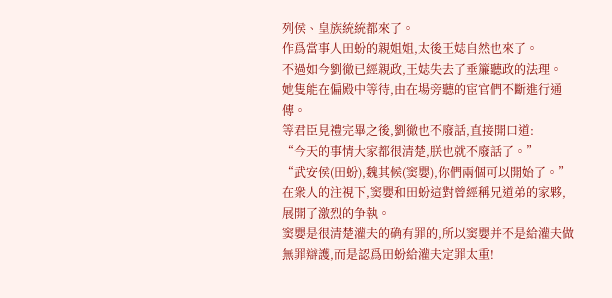列侯、皇族統統都來了。
作爲當事人田蚡的親姐姐,太後王娡自然也來了。
不過如今劉徹已經親政,王娡失去了垂簾聽政的法理。
她隻能在偏殿中等待,由在場旁聽的宦官們不斷進行通傳。
等君臣見禮完畢之後,劉徹也不廢話,直接開口道:
“今天的事情大家都很清楚,朕也就不廢話了。”
“武安侯(田蚡),魏其候(窦嬰),你們兩個可以開始了。”
在衆人的注視下,窦嬰和田蚡這對曾經稱兄道弟的家夥,展開了激烈的争執。
窦嬰是很清楚灌夫的确有罪的,所以窦嬰并不是給灌夫做無罪辯護,而是認爲田蚡給灌夫定罪太重!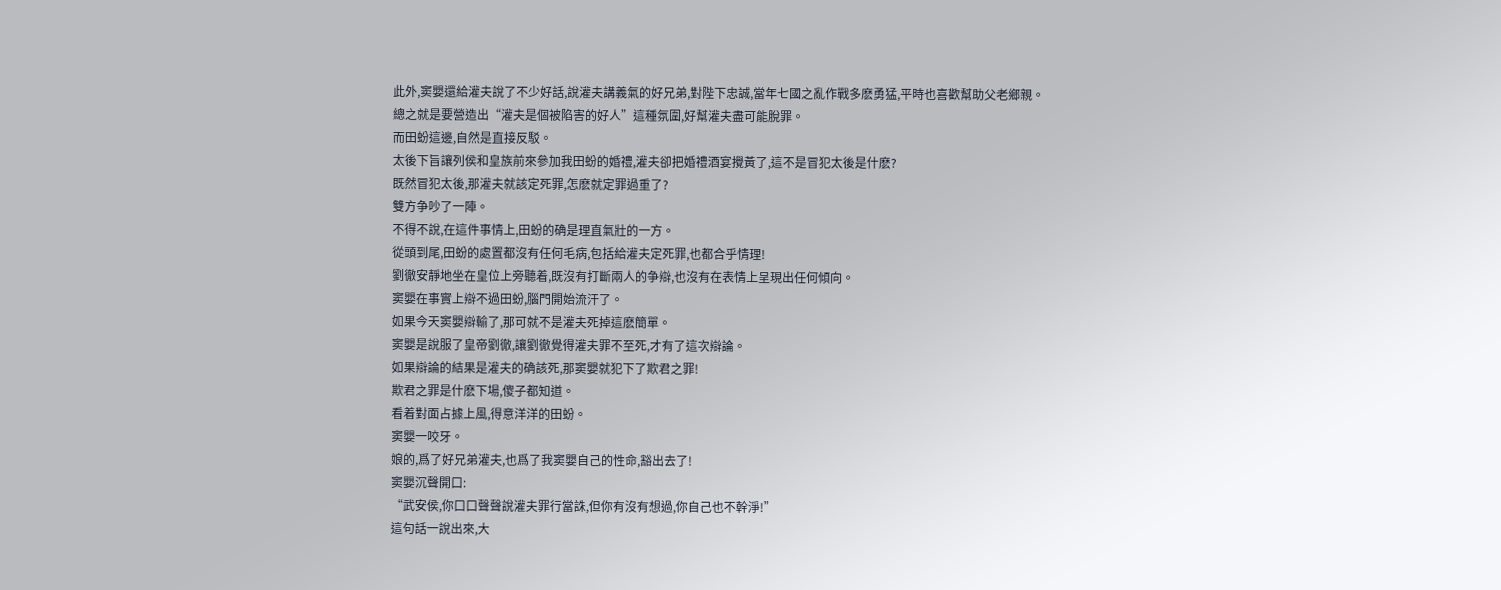此外,窦嬰還給灌夫說了不少好話,說灌夫講義氣的好兄弟,對陛下忠誠,當年七國之亂作戰多麽勇猛,平時也喜歡幫助父老鄉親。
總之就是要營造出“灌夫是個被陷害的好人”這種氛圍,好幫灌夫盡可能脫罪。
而田蚡這邊,自然是直接反駁。
太後下旨讓列侯和皇族前來參加我田蚡的婚禮,灌夫卻把婚禮酒宴攪黃了,這不是冒犯太後是什麽?
既然冒犯太後,那灌夫就該定死罪,怎麽就定罪過重了?
雙方争吵了一陣。
不得不說,在這件事情上,田蚡的确是理直氣壯的一方。
從頭到尾,田蚡的處置都沒有任何毛病,包括給灌夫定死罪,也都合乎情理!
劉徹安靜地坐在皇位上旁聽着,既沒有打斷兩人的争辯,也沒有在表情上呈現出任何傾向。
窦嬰在事實上辯不過田蚡,腦門開始流汗了。
如果今天窦嬰辯輸了,那可就不是灌夫死掉這麽簡單。
窦嬰是說服了皇帝劉徹,讓劉徹覺得灌夫罪不至死,才有了這次辯論。
如果辯論的結果是灌夫的确該死,那窦嬰就犯下了欺君之罪!
欺君之罪是什麽下場,傻子都知道。
看着對面占據上風,得意洋洋的田蚡。
窦嬰一咬牙。
娘的,爲了好兄弟灌夫,也爲了我窦嬰自己的性命,豁出去了!
窦嬰沉聲開口:
“武安侯,你口口聲聲說灌夫罪行當誅,但你有沒有想過,你自己也不幹淨!”
這句話一說出來,大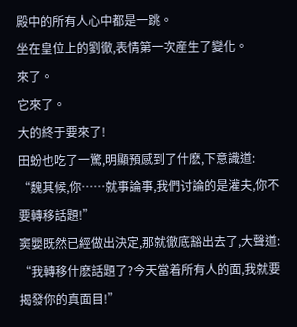殿中的所有人心中都是一跳。
坐在皇位上的劉徹,表情第一次産生了變化。
來了。
它來了。
大的終于要來了!
田蚡也吃了一驚,明顯預感到了什麽,下意識道:
“魏其候,你……就事論事,我們讨論的是灌夫,你不要轉移話題!”
窦嬰既然已經做出決定,那就徹底豁出去了,大聲道:
“我轉移什麽話題了?今天當着所有人的面,我就要揭發你的真面目!”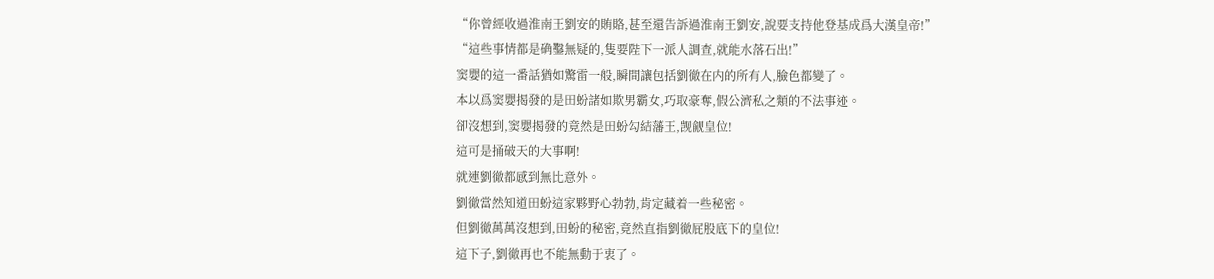“你曾經收過淮南王劉安的賄賂,甚至還告訴過淮南王劉安,說要支持他登基成爲大漢皇帝!”
“這些事情都是确鑿無疑的,隻要陛下一派人調查,就能水落石出!”
窦嬰的這一番話猶如驚雷一般,瞬間讓包括劉徹在内的所有人,臉色都變了。
本以爲窦嬰揭發的是田蚡諸如欺男霸女,巧取豪奪,假公濟私之類的不法事迹。
卻沒想到,窦嬰揭發的竟然是田蚡勾結藩王,觊觎皇位!
這可是捅破天的大事啊!
就連劉徹都感到無比意外。
劉徹當然知道田蚡這家夥野心勃勃,肯定藏着一些秘密。
但劉徹萬萬沒想到,田蚡的秘密,竟然直指劉徹屁股底下的皇位!
這下子,劉徹再也不能無動于衷了。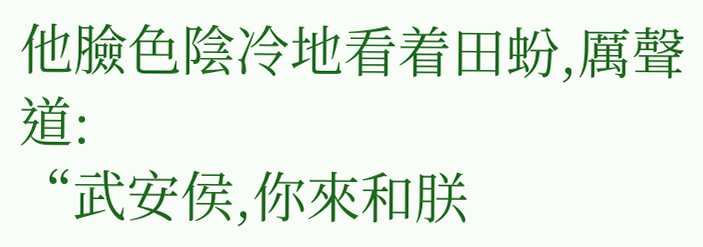他臉色陰冷地看着田蚡,厲聲道:
“武安侯,你來和朕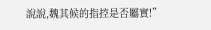說說,魏其候的指控是否屬實!”